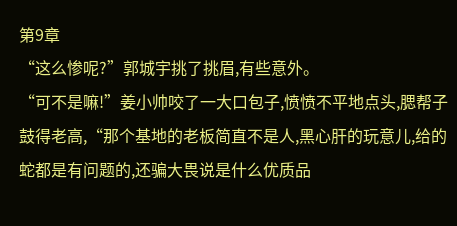第9章
“这么惨呢?”郭城宇挑了挑眉,有些意外。
“可不是嘛!”姜小帅咬了一大口包子,愤愤不平地点头,腮帮子鼓得老高,“那个基地的老板简直不是人,黑心肝的玩意儿,给的蛇都是有问题的,还骗大畏说是什么优质品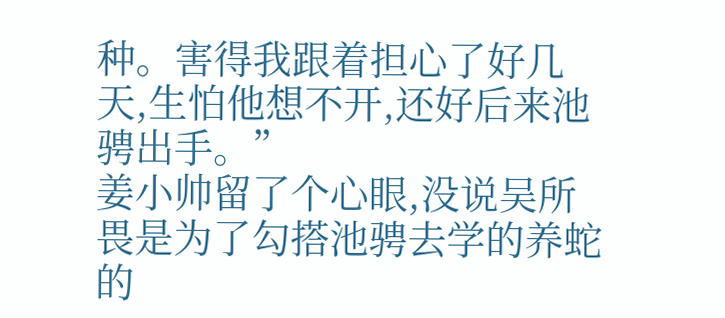种。害得我跟着担心了好几天,生怕他想不开,还好后来池骋出手。”
姜小帅留了个心眼,没说吴所畏是为了勾搭池骋去学的养蛇的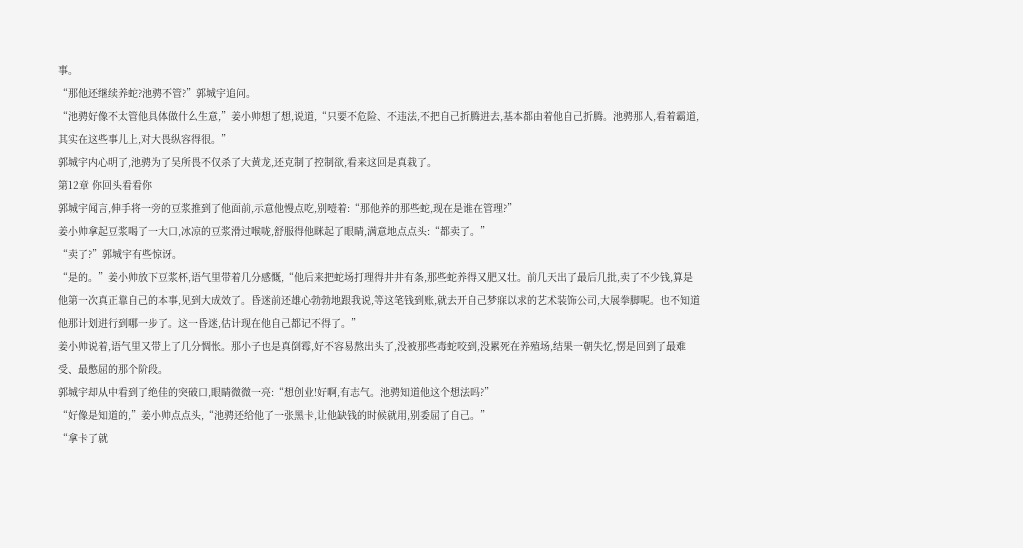事。
“那他还继续养蛇?池骋不管?”郭城宇追问。
“池骋好像不太管他具体做什么生意,”姜小帅想了想,说道,“只要不危险、不违法,不把自己折腾进去,基本都由着他自己折腾。池骋那人,看着霸道,其实在这些事儿上,对大畏纵容得很。”
郭城宇内心明了,池骋为了吴所畏不仅杀了大黄龙,还克制了控制欲,看来这回是真栽了。
第12章 你回头看看你
郭城宇闻言,伸手将一旁的豆浆推到了他面前,示意他慢点吃,别噎着:“那他养的那些蛇,现在是谁在管理?”
姜小帅拿起豆浆喝了一大口,冰凉的豆浆滑过喉咙,舒服得他眯起了眼睛,满意地点点头:“都卖了。”
“卖了?”郭城宇有些惊讶。
“是的。”姜小帅放下豆浆杯,语气里带着几分感慨,“他后来把蛇场打理得井井有条,那些蛇养得又肥又壮。前几天出了最后几批,卖了不少钱,算是他第一次真正靠自己的本事,见到大成效了。昏迷前还雄心勃勃地跟我说,等这笔钱到账,就去开自己梦寐以求的艺术装饰公司,大展拳脚呢。也不知道他那计划进行到哪一步了。这一昏迷,估计现在他自己都记不得了。”
姜小帅说着,语气里又带上了几分惆怅。那小子也是真倒霉,好不容易熬出头了,没被那些毒蛇咬到,没累死在养殖场,结果一朝失忆,愣是回到了最难受、最憋屈的那个阶段。
郭城宇却从中看到了绝佳的突破口,眼睛微微一亮:“想创业!好啊,有志气。池骋知道他这个想法吗?”
“好像是知道的,”姜小帅点点头,“池骋还给他了一张黑卡,让他缺钱的时候就用,别委屈了自己。”
“拿卡了就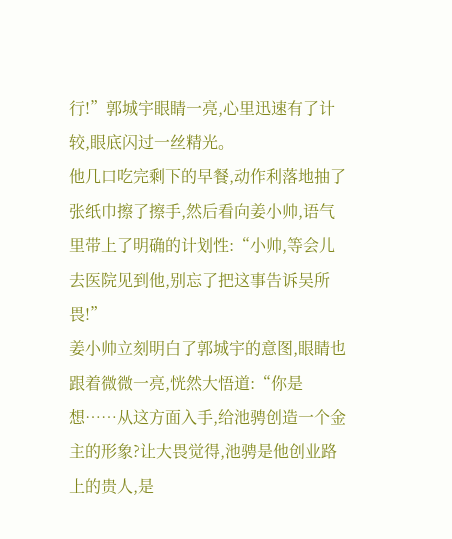行!”郭城宇眼睛一亮,心里迅速有了计较,眼底闪过一丝精光。
他几口吃完剩下的早餐,动作利落地抽了张纸巾擦了擦手,然后看向姜小帅,语气里带上了明确的计划性:“小帅,等会儿去医院见到他,别忘了把这事告诉吴所畏!”
姜小帅立刻明白了郭城宇的意图,眼睛也跟着微微一亮,恍然大悟道:“你是想……从这方面入手,给池骋创造一个金主的形象?让大畏觉得,池骋是他创业路上的贵人,是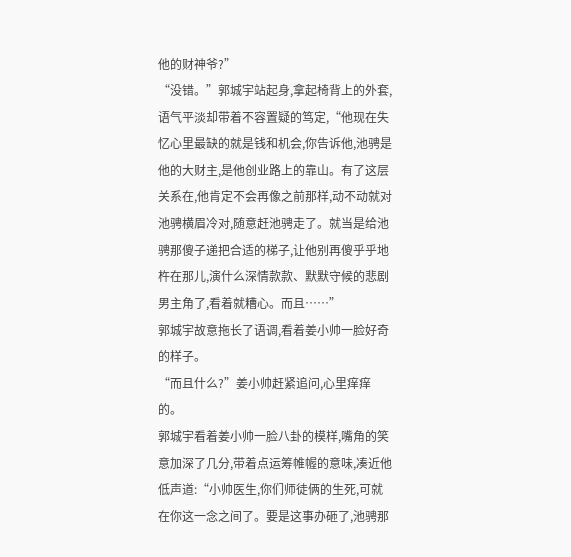他的财神爷?”
“没错。”郭城宇站起身,拿起椅背上的外套,语气平淡却带着不容置疑的笃定,“他现在失忆心里最缺的就是钱和机会,你告诉他,池骋是他的大财主,是他创业路上的靠山。有了这层关系在,他肯定不会再像之前那样,动不动就对池骋横眉冷对,随意赶池骋走了。就当是给池骋那傻子递把合适的梯子,让他别再傻乎乎地杵在那儿,演什么深情款款、默默守候的悲剧男主角了,看着就糟心。而且……”
郭城宇故意拖长了语调,看着姜小帅一脸好奇的样子。
“而且什么?”姜小帅赶紧追问,心里痒痒的。
郭城宇看着姜小帅一脸八卦的模样,嘴角的笑意加深了几分,带着点运筹帷幄的意味,凑近他低声道:“小帅医生,你们师徒俩的生死,可就在你这一念之间了。要是这事办砸了,池骋那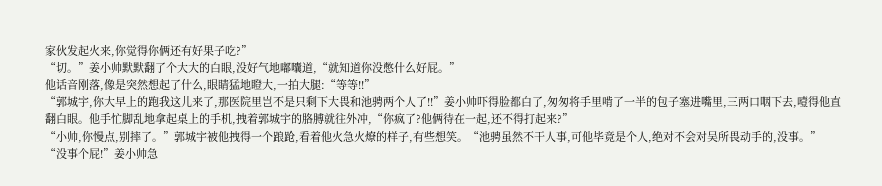家伙发起火来,你觉得你俩还有好果子吃?”
“切。”姜小帅默默翻了个大大的白眼,没好气地嘟囔道,“就知道你没憋什么好屁。”
他话音刚落,像是突然想起了什么,眼睛猛地瞪大,一拍大腿:“等等!!”
“郭城宇,你大早上的跑我这儿来了,那医院里岂不是只剩下大畏和池骋两个人了!!”姜小帅吓得脸都白了,匆匆将手里啃了一半的包子塞进嘴里,三两口咽下去,噎得他直翻白眼。他手忙脚乱地拿起桌上的手机,拽着郭城宇的胳膊就往外冲,“你疯了?他俩待在一起,还不得打起来?”
“小帅,你慢点,别摔了。”郭城宇被他拽得一个踉跄,看着他火急火燎的样子,有些想笑。“池骋虽然不干人事,可他毕竟是个人,绝对不会对吴所畏动手的,没事。”
“没事个屁!”姜小帅急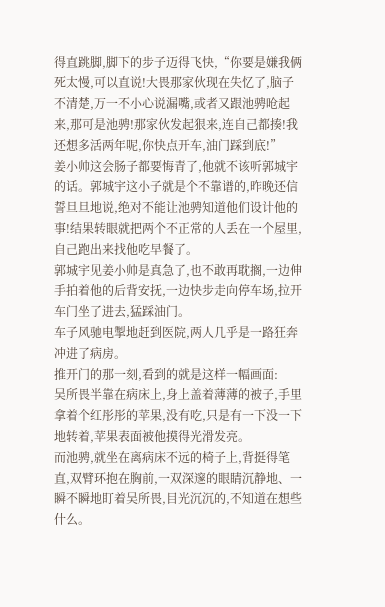得直跳脚,脚下的步子迈得飞快,“你要是嫌我俩死太慢,可以直说!大畏那家伙现在失忆了,脑子不清楚,万一不小心说漏嘴,或者又跟池骋呛起来,那可是池骋!那家伙发起狠来,连自己都揍!我还想多活两年呢,你快点开车,油门踩到底!”
姜小帅这会肠子都要悔青了,他就不该听郭城宇的话。郭城宇这小子就是个不靠谱的,昨晚还信誓旦旦地说,绝对不能让池骋知道他们设计他的事!结果转眼就把两个不正常的人丢在一个屋里,自己跑出来找他吃早餐了。
郭城宇见姜小帅是真急了,也不敢再耽搁,一边伸手拍着他的后背安抚,一边快步走向停车场,拉开车门坐了进去,猛踩油门。
车子风驰电掣地赶到医院,两人几乎是一路狂奔冲进了病房。
推开门的那一刻,看到的就是这样一幅画面:
吴所畏半靠在病床上,身上盖着薄薄的被子,手里拿着个红彤彤的苹果,没有吃,只是有一下没一下地转着,苹果表面被他摸得光滑发亮。
而池骋,就坐在离病床不远的椅子上,背挺得笔直,双臂环抱在胸前,一双深邃的眼睛沉静地、一瞬不瞬地盯着吴所畏,目光沉沉的,不知道在想些什么。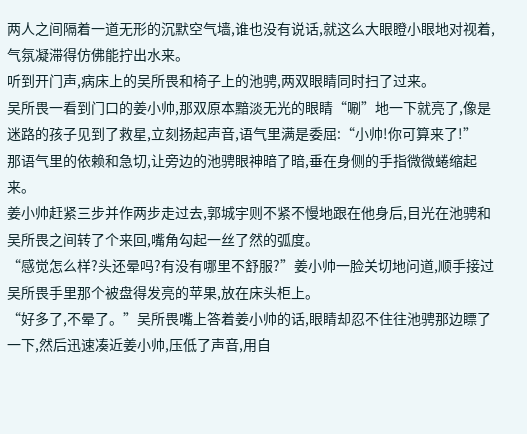两人之间隔着一道无形的沉默空气墙,谁也没有说话,就这么大眼瞪小眼地对视着,气氛凝滞得仿佛能拧出水来。
听到开门声,病床上的吴所畏和椅子上的池骋,两双眼睛同时扫了过来。
吴所畏一看到门口的姜小帅,那双原本黯淡无光的眼睛“唰”地一下就亮了,像是迷路的孩子见到了救星,立刻扬起声音,语气里满是委屈:“小帅!你可算来了!”
那语气里的依赖和急切,让旁边的池骋眼神暗了暗,垂在身侧的手指微微蜷缩起来。
姜小帅赶紧三步并作两步走过去,郭城宇则不紧不慢地跟在他身后,目光在池骋和吴所畏之间转了个来回,嘴角勾起一丝了然的弧度。
“感觉怎么样?头还晕吗?有没有哪里不舒服?”姜小帅一脸关切地问道,顺手接过吴所畏手里那个被盘得发亮的苹果,放在床头柜上。
“好多了,不晕了。”吴所畏嘴上答着姜小帅的话,眼睛却忍不住往池骋那边瞟了一下,然后迅速凑近姜小帅,压低了声音,用自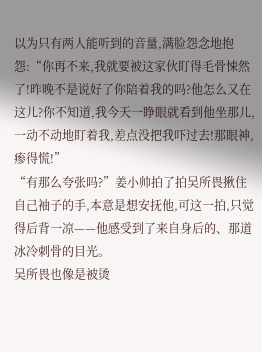以为只有两人能听到的音量,满脸怨念地抱怨:“你再不来,我就要被这家伙盯得毛骨悚然了!昨晚不是说好了你陪着我的吗?他怎么又在这儿?你不知道,我今天一睁眼就看到他坐那儿,一动不动地盯着我,差点没把我吓过去!那眼神,瘆得慌!”
“有那么夸张吗?”姜小帅拍了拍吴所畏揪住自己袖子的手,本意是想安抚他,可这一拍,只觉得后背一凉——他感受到了来自身后的、那道冰冷刺骨的目光。
吴所畏也像是被烫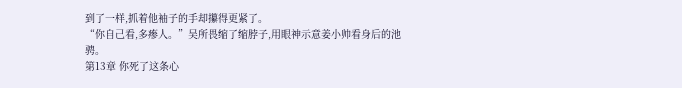到了一样,抓着他袖子的手却攥得更紧了。
“你自己看,多瘆人。”吴所畏缩了缩脖子,用眼神示意姜小帅看身后的池骋。
第13章 你死了这条心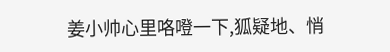姜小帅心里咯噔一下,狐疑地、悄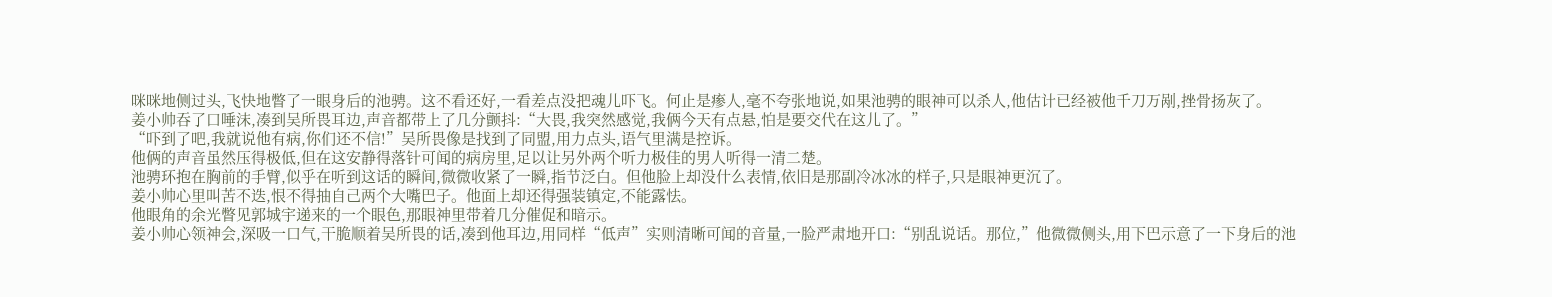咪咪地侧过头,飞快地瞥了一眼身后的池骋。这不看还好,一看差点没把魂儿吓飞。何止是瘆人,毫不夸张地说,如果池骋的眼神可以杀人,他估计已经被他千刀万剐,挫骨扬灰了。
姜小帅吞了口唾沫,凑到吴所畏耳边,声音都带上了几分颤抖:“大畏,我突然感觉,我俩今天有点悬,怕是要交代在这儿了。”
“吓到了吧,我就说他有病,你们还不信!”吴所畏像是找到了同盟,用力点头,语气里满是控诉。
他俩的声音虽然压得极低,但在这安静得落针可闻的病房里,足以让另外两个听力极佳的男人听得一清二楚。
池骋环抱在胸前的手臂,似乎在听到这话的瞬间,微微收紧了一瞬,指节泛白。但他脸上却没什么表情,依旧是那副冷冰冰的样子,只是眼神更沉了。
姜小帅心里叫苦不迭,恨不得抽自己两个大嘴巴子。他面上却还得强装镇定,不能露怯。
他眼角的余光瞥见郭城宇递来的一个眼色,那眼神里带着几分催促和暗示。
姜小帅心领神会,深吸一口气,干脆顺着吴所畏的话,凑到他耳边,用同样“低声”实则清晰可闻的音量,一脸严肃地开口:“别乱说话。那位,”他微微侧头,用下巴示意了一下身后的池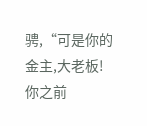骋,“可是你的金主,大老板!你之前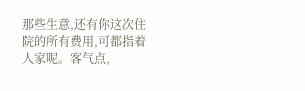那些生意,还有你这次住院的所有费用,可都指着人家呢。客气点,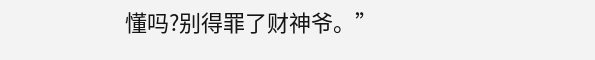懂吗?别得罪了财神爷。”